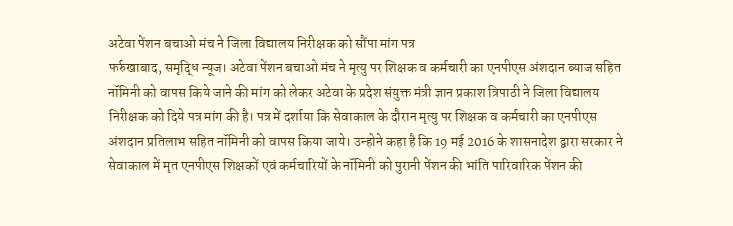अटेवा पेंशन बचाओ मंच ने जिला विद्यालय निरीक्षक को सौंपा मांग पत्र
फर्रुखाबाद, समृद्धि न्यूज। अटेवा पेंशन बचाओ मंच ने मृत्यु पर शिक्षक व कर्मचारी का एनपीएस अंशदान ब्याज सहित नॉमिनी को वापस किये जाने की मांग को लेकर अटेवा के प्रदेश संयुक्त मंत्री ज्ञान प्रकाश त्रिपाठी ने जिला विद्यालय निरीक्षक को दिये पत्र मांग की है। पत्र में दर्शाया कि सेवाकाल के दौरान मृत्यु पर शिक्षक व कर्मचारी का एनपीएस अंशदान प्रतिलाभ सहित नॉमिनी को वापस किया जाये। उन्होने कहा है कि 19 मई 2016 के शासनादेश द्वारा सरकार ने सेवाकाल में मृत एनपीएस शिक्षकों एवं कर्मचारियों के नॉमिनी को पुरानी पेंशन की भांति पारिवारिक पेंशन की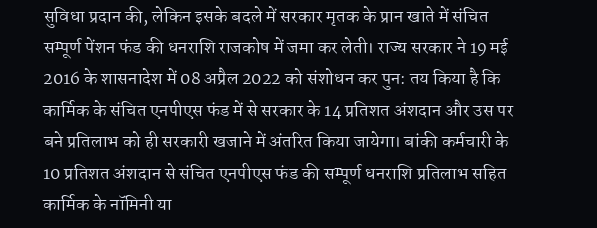सुविधा प्रदान की, लेकिन इसके बदले में सरकार मृतक के प्रान खाते में संचित सम्पूर्ण पेंशन फंड की धनराशि राजकोष में जमा कर लेती। राज्य सरकार ने 19 मई 2016 के शासनादेश में 08 अप्रैल 2022 को संशोधन कर पुन: तय किया है कि कार्मिक के संचित एनपीएस फंड में से सरकार के 14 प्रतिशत अंशदान और उस पर बने प्रतिलाभ को ही सरकारी खजाने में अंतरित किया जायेगा। बांकी कर्मचारी के 10 प्रतिशत अंशदान से संचित एनपीएस फंड की सम्पूर्ण धनराशि प्रतिलाभ सहित कार्मिक के नॉमिनी या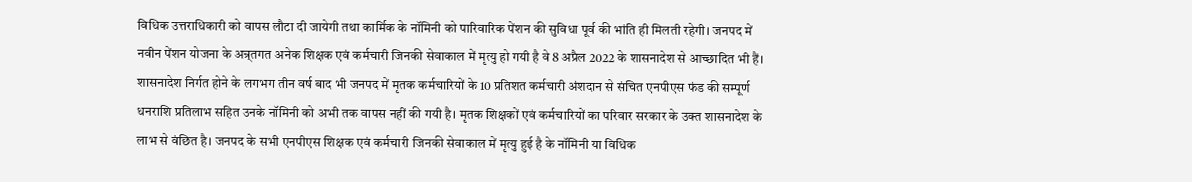विधिक उत्तराधिकारी को वापस लौटा दी जायेगी तथा कार्मिक के नॉमिनी को पारिवारिक पेंशन की सुविधा पूर्व की भांति ही मिलती रहेगी। जनपद में नवीन पेंशन योजना के अन्र्तगत अनेक शिक्षक एवं कर्मचारी जिनकी सेवाकाल में मृत्यु हो गयी है वे 8 अप्रैल 2022 के शासनादेश से आच्छादित भी हैं। शासनादेश निर्गत होने के लगभग तीन वर्ष बाद भी जनपद में मृतक कर्मचारियों के 10 प्रतिशत कर्मचारी अंशदान से संचित एनपीएस फंड की सम्पूर्ण धनराशि प्रतिलाभ सहित उनके नॉमिनी को अभी तक वापस नहीं की गयी है। मृतक शिक्षकों एवं कर्मचारियों का परिवार सरकार के उक्त शासनादेश के लाभ से वंछित है। जनपद के सभी एनपीएस शिक्षक एवं कर्मचारी जिनकी सेवाकाल में मृत्यु हुई है के नॉमिनी या विधिक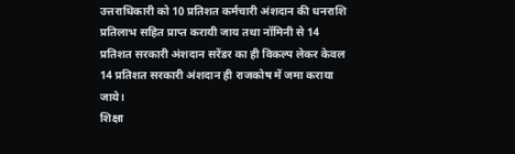उत्तराधिकारी को 10 प्रतिशत कर्मचारी अंशदान की धनराशि प्रतिलाभ सहित प्राप्त करायी जाय तथा नॉमिनी से 14 प्रतिशत सरकारी अंशदान सरेंडर का ही विकल्प लेकर केवल 14 प्रतिशत सरकारी अंशदान ही राजकोष में जमा कराया जाये।
शिक्षा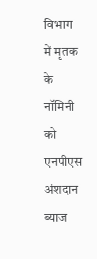विभाग में मृतक के नॉमिनी को एनपीएस अंशदान ब्याज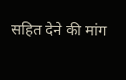सहित देने की मांग